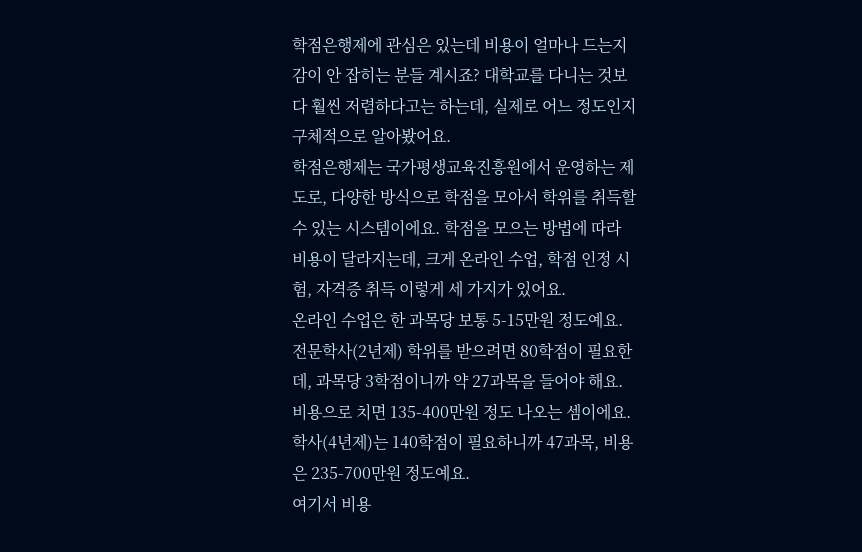학점은행제에 관심은 있는데 비용이 얼마나 드는지 감이 안 잡히는 분들 계시죠? 대학교를 다니는 것보다 훨씬 저렴하다고는 하는데, 실제로 어느 정도인지 구체적으로 알아봤어요.
학점은행제는 국가평생교육진흥원에서 운영하는 제도로, 다양한 방식으로 학점을 모아서 학위를 취득할 수 있는 시스템이에요. 학점을 모으는 방법에 따라 비용이 달라지는데, 크게 온라인 수업, 학점 인정 시험, 자격증 취득 이렇게 세 가지가 있어요.
온라인 수업은 한 과목당 보통 5-15만원 정도예요. 전문학사(2년제) 학위를 받으려면 80학점이 필요한데, 과목당 3학점이니까 약 27과목을 들어야 해요. 비용으로 치면 135-400만원 정도 나오는 셈이에요. 학사(4년제)는 140학점이 필요하니까 47과목, 비용은 235-700만원 정도예요.
여기서 비용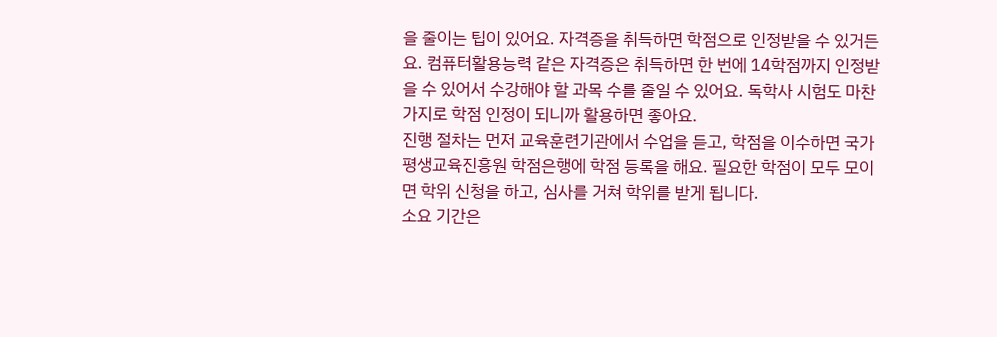을 줄이는 팁이 있어요. 자격증을 취득하면 학점으로 인정받을 수 있거든요. 컴퓨터활용능력 같은 자격증은 취득하면 한 번에 14학점까지 인정받을 수 있어서 수강해야 할 과목 수를 줄일 수 있어요. 독학사 시험도 마찬가지로 학점 인정이 되니까 활용하면 좋아요.
진행 절차는 먼저 교육훈련기관에서 수업을 듣고, 학점을 이수하면 국가평생교육진흥원 학점은행에 학점 등록을 해요. 필요한 학점이 모두 모이면 학위 신청을 하고, 심사를 거쳐 학위를 받게 됩니다.
소요 기간은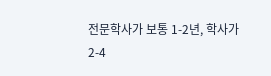전문학사가 보통 1-2년, 학사가 2-4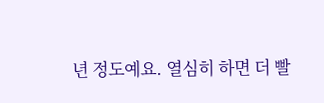년 정도예요. 열심히 하면 더 빨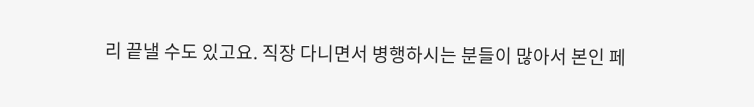리 끝낼 수도 있고요. 직장 다니면서 병행하시는 분들이 많아서 본인 페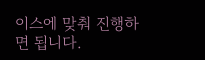이스에 맞춰 진행하면 됩니다.